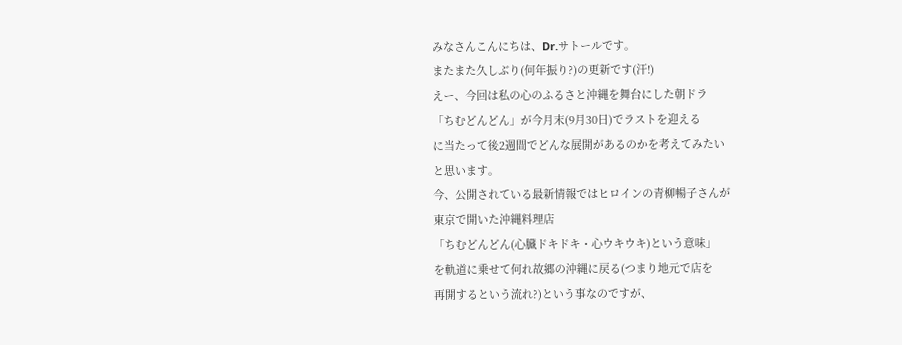みなさんこんにちは、Dr.サトールです。
またまた久しぶり(何年振り?)の更新です(汗!)
えー、今回は私の心のふるさと沖縄を舞台にした朝ドラ
「ちむどんどん」が今月末(9月30日)でラストを迎える
に当たって後2週間でどんな展開があるのかを考えてみたい
と思います。
今、公開されている最新情報ではヒロインの青柳暢子さんが
東京で開いた沖縄料理店
「ちむどんどん(心臓ドキドキ・心ウキウキ)という意味」
を軌道に乗せて何れ故郷の沖縄に戻る(つまり地元で店を
再開するという流れ?)という事なのですが、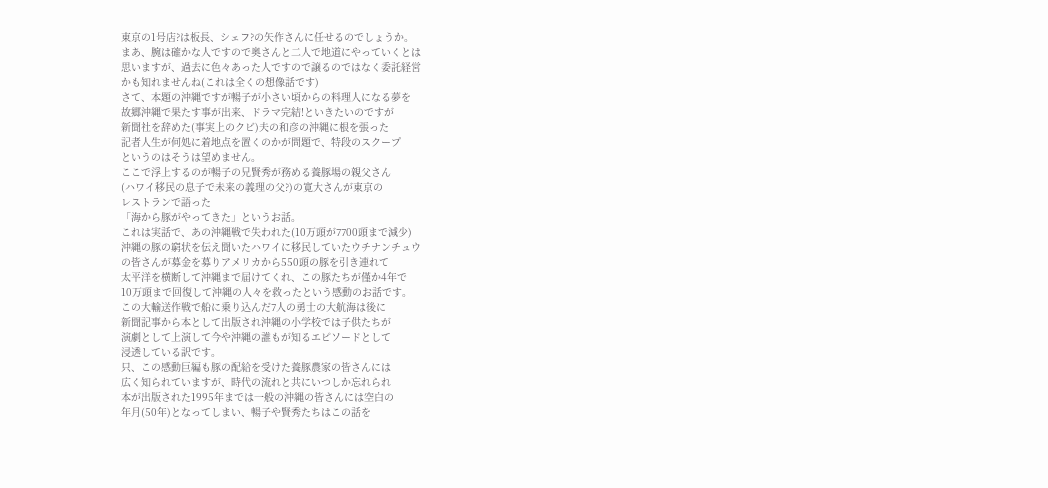東京の1号店?は板長、シェフ?の矢作さんに任せるのでしょうか。
まあ、腕は確かな人ですので奥さんと二人で地道にやっていくとは
思いますが、過去に色々あった人ですので譲るのではなく委託経営
かも知れませんね(これは全くの想像話です)
さて、本題の沖縄ですが暢子が小さい頃からの料理人になる夢を
故郷沖縄で果たす事が出来、ドラマ完結!といきたいのですが
新聞社を辞めた(事実上のクビ)夫の和彦の沖縄に根を張った
記者人生が何処に着地点を置くのかが問題で、特段のスクープ
というのはそうは望めません。
ここで浮上するのが暢子の兄賢秀が務める養豚場の親父さん
(ハワイ移民の息子で未来の義理の父?)の寛大さんが東京の
レストランで語った
「海から豚がやってきた」というお話。
これは実話で、あの沖縄戦で失われた(10万頭が7700頭まで減少)
沖縄の豚の窮状を伝え聞いたハワイに移民していたウチナンチュウ
の皆さんが募金を募りアメリカから550頭の豚を引き連れて
太平洋を横断して沖縄まで届けてくれ、この豚たちが僅か4年で
10万頭まで回復して沖縄の人々を救ったという感動のお話です。
この大輸送作戦で船に乗り込んだ7人の勇士の大航海は後に
新聞記事から本として出版され沖縄の小学校では子供たちが
演劇として上演して今や沖縄の誰もが知るエピソードとして
浸透している訳です。
只、この感動巨編も豚の配給を受けた養豚農家の皆さんには
広く知られていますが、時代の流れと共にいつしか忘れられ
本が出版された1995年までは一般の沖縄の皆さんには空白の
年月(50年)となってしまい、暢子や賢秀たちはこの話を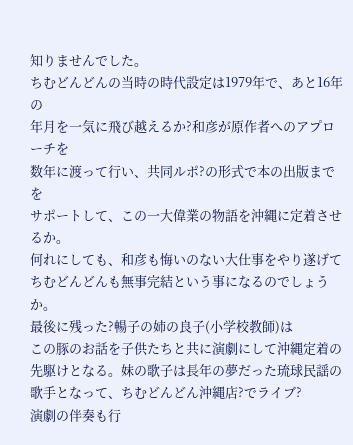知りませんでした。
ちむどんどんの当時の時代設定は1979年で、あと16年の
年月を一気に飛び越えるか?和彦が原作者へのアプローチを
数年に渡って行い、共同ルポ?の形式で本の出版までを
サポートして、この一大偉業の物語を沖縄に定着させるか。
何れにしても、和彦も悔いのない大仕事をやり遂げて
ちむどんどんも無事完結という事になるのでしょうか。
最後に残った?暢子の姉の良子(小学校教師)は
この豚のお話を子供たちと共に演劇にして沖縄定着の
先駆けとなる。妹の歌子は長年の夢だった琉球民謡の
歌手となって、ちむどんどん沖縄店?でライブ?
演劇の伴奏も行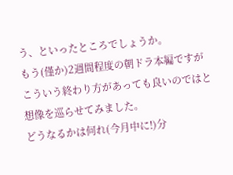う、といったところでしょうか。
もう(僅か)2週間程度の朝ドラ本編ですが
こういう終わり方があっても良いのではと
想像を巡らせてみました。
どうなるかは何れ(今月中に!)分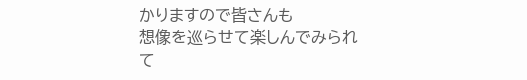かりますので皆さんも
想像を巡らせて楽しんでみられて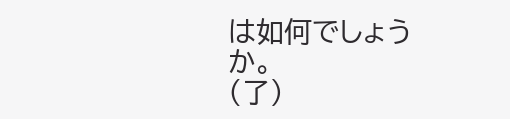は如何でしょうか。
(了)